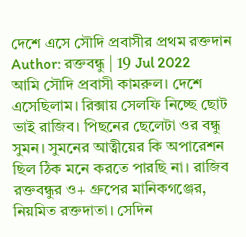দেশে এসে সৌদি প্রবাসীর প্রথম রক্তদান
Author: রক্তবন্ধু | 19 Jul 2022
আমি সৌদি প্রবাসী কামরুল। দেশে এসেছিলাম। রিক্সায় সেলফি নিচ্ছে ছোট ভাই রাজিব। পিছনের ছেলেটা ওর বন্ধু সুমন। সুমনের আত্বীয়ের কি অপারেশন ছিল ঠিক মনে করতে পারছি না। রাজিব রক্তবন্ধুর ও+ গ্রুপের মানিকগঞ্জের, নিয়মিত রক্তদাতা। সেদিন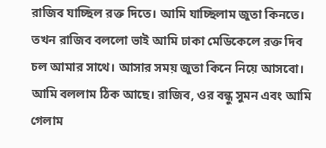রাজিব যাচ্ছিল রক্ত দিতে। আমি যাচ্ছিলাম জুতা কিনতে। তখন রাজিব বললো ভাই আমি ঢাকা মেডিকেলে রক্ত দিব চল আমার সাথে। আসার সময় জুতা কিনে নিয়ে আসবো। আমি বললাম ঠিক আছে। রাজিব, ওর বন্ধু সুমন এবং আমি গেলাম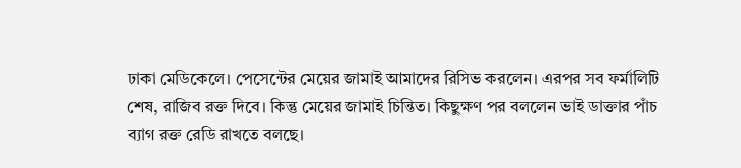ঢাকা মেডিকেলে। পেসেন্টের মেয়ের জামাই আমাদের রিসিভ করলেন। এরপর সব ফর্মালিটি শেষ, রাজিব রক্ত দিবে। কিন্তু মেয়ের জামাই চিন্তিত। কিছুক্ষণ পর বললেন ভাই ডাক্তার পাঁচ ব্যাগ রক্ত রেডি রাখতে বলছে।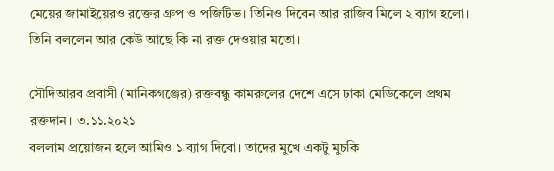মেয়ের জামাইয়েরও রক্তের গ্রুপ ও পজিটিভ। তিনিও দিবেন আর রাজিব মিলে ২ ব্যাগ হলো। তিনি বললেন আর কেউ আছে কি না রক্ত দেওয়ার মতো।

সৌদিআরব প্রবাসী (মানিকগঞ্জের) রক্তবন্ধু কামরুলের দেশে এসে ঢাকা মেডিকেলে প্রথম রক্তদান। ৩.১১.২০২১
বললাম প্রয়োজন হলে আমিও ১ ব্যাগ দিবো। তাদের মুখে একটু মুচকি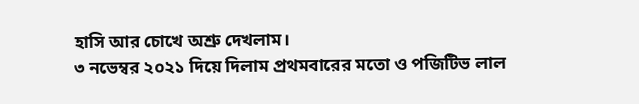হাসি আর চোখে অশ্রু দেখলাম।
৩ নভেম্বর ২০২১ দিয়ে দিলাম প্রথমবারের মতো ও পজিটিভ লাল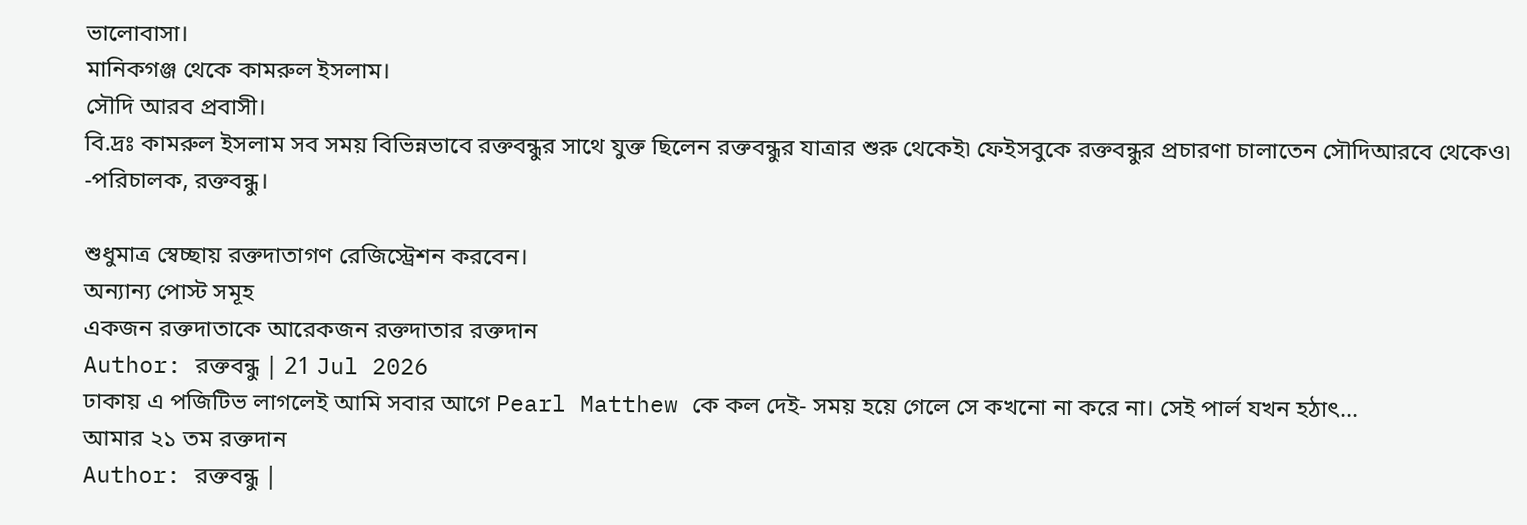ভালোবাসা।
মানিকগঞ্জ থেকে কামরুল ইসলাম।
সৌদি আরব প্রবাসী।
বি.দ্রঃ কামরুল ইসলাম সব সময় বিভিন্নভাবে রক্তবন্ধুর সাথে যুক্ত ছিলেন রক্তবন্ধুর যাত্রার শুরু থেকেই৷ ফেইসবুকে রক্তবন্ধুর প্রচারণা চালাতেন সৌদিআরবে থেকেও৷
-পরিচালক, রক্তবন্ধু।

শুধুমাত্র স্বেচ্ছায় রক্তদাতাগণ রেজিস্ট্রেশন করবেন।
অন্যান্য পোস্ট সমূহ
একজন রক্তদাতাকে আরেকজন রক্তদাতার রক্তদান
Author: রক্তবন্ধু | 21 Jul 2026
ঢাকায় এ পজিটিভ লাগলেই আমি সবার আগে Pearl Matthew কে কল দেই- সময় হয়ে গেলে সে কখনো না করে না। সেই পার্ল যখন হঠাৎ...
আমার ২১ তম রক্তদান
Author: রক্তবন্ধু |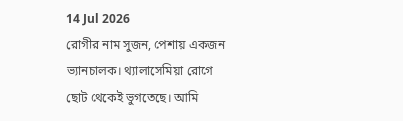14 Jul 2026
রোগীর নাম সুজন, পেশায় একজন ভ্যানচালক। থ্যালাসেমিয়া রোগে ছোট থেকেই ভুগতেছে। আমি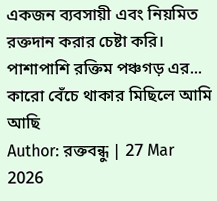একজন ব্যবসায়ী এবং নিয়মিত রক্তদান করার চেষ্টা করি। পাশাপাশি রক্তিম পঞ্চগড় এর...
কারো বেঁচে থাকার মিছিলে আমি আছি
Author: রক্তবন্ধু | 27 Mar 2026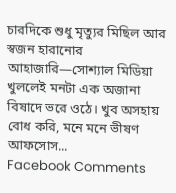চারদিকে শুধু মৃত্যুর মিছিল আর স্বজন হারানোর আহাজারি—সোশ্যাল মিডিয়া খুললেই মনটা এক অজানা বিষাদে ভরে ওঠে। খুব অসহায় বোধ করি, মনে মনে ভীষণ আফসোস...
Facebook Comments